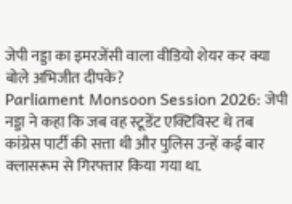जेपी नड्डा का इमरजेंसी वाला वीडियो शेयर कर क्या बोले अभिजीत दीपके?
Parliament Monsoon Session 2026: जेपी नड्डा ने कहा कि जब वह स्टूडेंट एक्टिविस्ट थे तब कांग्रेस पार्टी की सत्ता थी और पुलिस उन्हें कई बार क्लासरूम से गिरफ्तार किया गया था.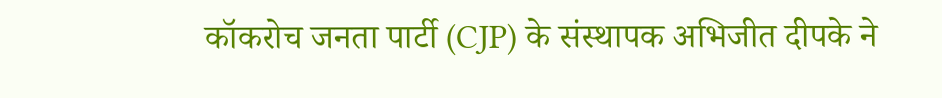कॉकरोच जनता पार्टी (CJP) के संस्थापक अभिजीत दीपके ने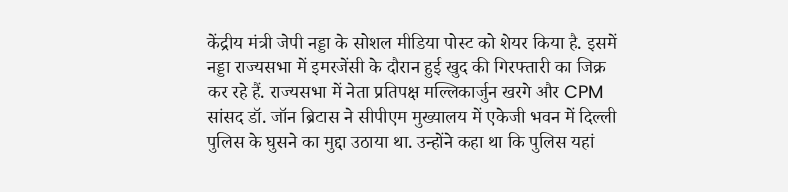केंद्रीय मंत्री जेपी नड्डा के सोशल मीडिया पोस्ट को शेयर किया है. इसमें नड्डा राज्यसभा में इमरजेंसी के दौरान हुई खुद की गिरफ्तारी का जिक्र कर रहे हैं. राज्यसभा में नेता प्रतिपक्ष मल्लिकार्जुन खरगे और CPM सांसद डॉ. जॉन ब्रिटास ने सीपीएम मुख्यालय में एकेजी भवन में दिल्ली पुलिस के घुसने का मुद्दा उठाया था. उन्होंने कहा था कि पुलिस यहां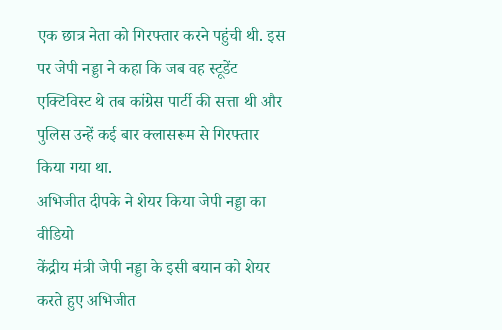एक छात्र नेता को गिरफ्तार करने पहुंची थी. इस पर जेपी नड्डा ने कहा कि जब वह स्टूडेंट एक्टिविस्ट थे तब कांग्रेस पार्टी की सत्ता थी और पुलिस उन्हें कई बार क्लासरूम से गिरफ्तार किया गया था.
अभिजीत दीपके ने शेयर किया जेपी नड्डा का वीडियो
केंद्रीय मंत्री जेपी नड्डा के इसी बयान को शेयर करते हुए अभिजीत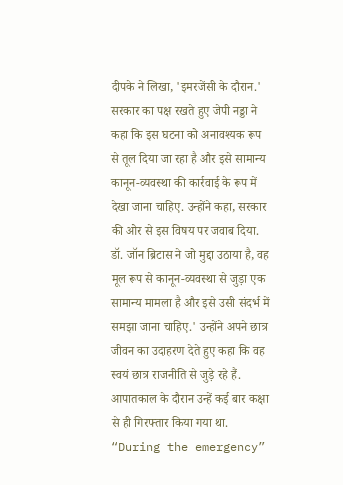दीपके ने लिखा, 'इमरजेंसी के दौरान.' सरकार का पक्ष रखते हुए जेपी नड्डा ने कहा कि इस घटना को अनावश्यक रूप से तूल दिया जा रहा है और इसे सामान्य कानून-व्यवस्था की कार्रवाई के रूप में देखा जाना चाहिए. उन्होंने कहा, सरकार की ओर से इस विषय पर जवाब दिया. डॉ. जॉन ब्रिटास ने जो मुद्दा उठाया है, वह मूल रूप से कानून-व्यवस्था से जुड़ा एक सामान्य मामला है और इसे उसी संदर्भ में समझा जाना चाहिए.' उन्होंने अपने छात्र जीवन का उदाहरण देते हुए कहा कि वह स्वयं छात्र राजनीति से जुड़े रहे हैं. आपातकाल के दौरान उन्हें कई बार कक्षा से ही गिरफ्तार किया गया था.
“During the emergency”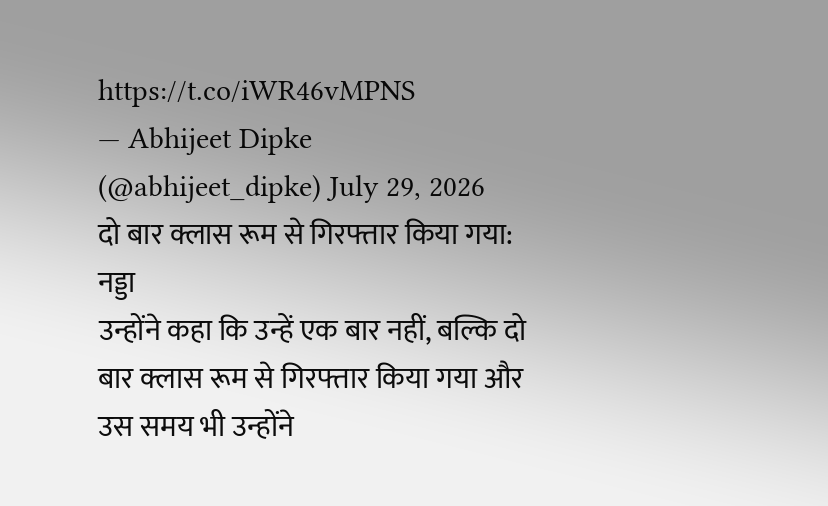https://t.co/iWR46vMPNS
— Abhijeet Dipke (@abhijeet_dipke) July 29, 2026
दो बार क्लास रूम से गिरफ्तार किया गया: नड्डा
उन्होंने कहा कि उन्हें एक बार नहीं, बल्कि दो बार क्लास रूम से गिरफ्तार किया गया और उस समय भी उन्होंने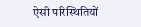ऐसी परिस्थितियों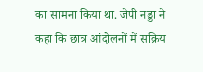का सामना किया था. जेपी नड्डा ने कहा कि छात्र आंदोलनों में सक्रिय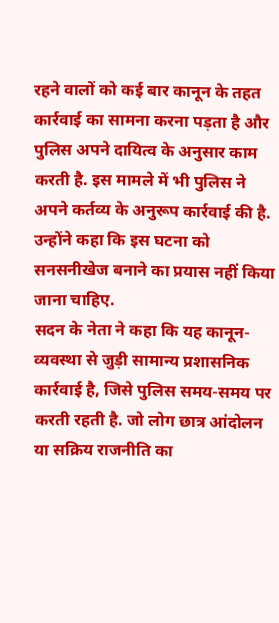रहने वालों को कई बार कानून के तहत कार्रवाई का सामना करना पड़ता है और पुलिस अपने दायित्व के अनुसार काम करती है. इस मामले में भी पुलिस ने अपने कर्तव्य के अनुरूप कार्रवाई की है. उन्होंने कहा कि इस घटना को सनसनीखेज बनाने का प्रयास नहीं किया जाना चाहिए.
सदन के नेता ने कहा कि यह कानून-व्यवस्था से जुड़ी सामान्य प्रशासनिक कार्रवाई है, जिसे पुलिस समय-समय पर करती रहती है. जो लोग छात्र आंदोलन या सक्रिय राजनीति का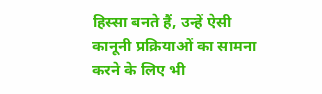हिस्सा बनते हैं, उन्हें ऐसी कानूनी प्रक्रियाओं का सामना करने के लिए भी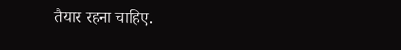तैयार रहना चाहिए.